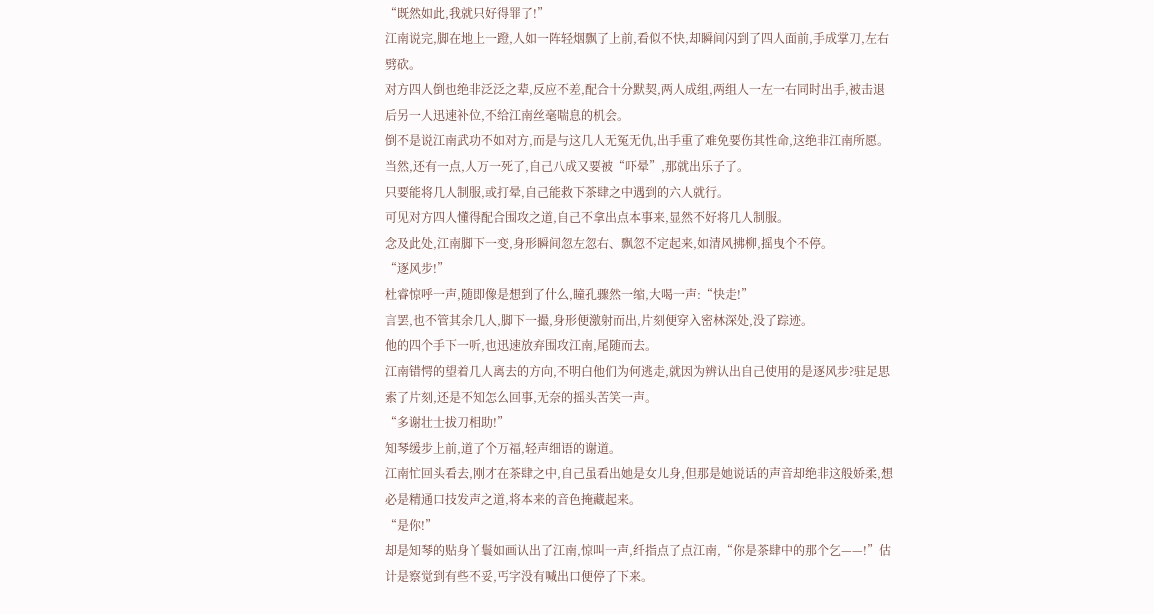“既然如此,我就只好得罪了!”
江南说完,脚在地上一蹬,人如一阵轻烟飘了上前,看似不快,却瞬间闪到了四人面前,手成掌刀,左右劈砍。
对方四人倒也绝非泛泛之辈,反应不差,配合十分默契,两人成组,两组人一左一右同时出手,被击退后另一人迅速补位,不给江南丝毫喘息的机会。
倒不是说江南武功不如对方,而是与这几人无冤无仇,出手重了难免要伤其性命,这绝非江南所愿。
当然,还有一点,人万一死了,自己八成又要被“吓晕”,那就出乐子了。
只要能将几人制服,或打晕,自己能救下茶肆之中遇到的六人就行。
可见对方四人懂得配合围攻之道,自己不拿出点本事来,显然不好将几人制服。
念及此处,江南脚下一变,身形瞬间忽左忽右、飘忽不定起来,如清风拂柳,摇曳个不停。
“逐风步!”
杜睿惊呼一声,随即像是想到了什么,瞳孔骤然一缩,大喝一声:“快走!”
言罢,也不管其余几人,脚下一撮,身形便激射而出,片刻便穿入密林深处,没了踪迹。
他的四个手下一听,也迅速放弃围攻江南,尾随而去。
江南错愕的望着几人离去的方向,不明白他们为何逃走,就因为辨认出自己使用的是逐风步?驻足思索了片刻,还是不知怎么回事,无奈的摇头苦笑一声。
“多谢壮士拔刀相助!”
知琴缓步上前,道了个万福,轻声细语的谢道。
江南忙回头看去,刚才在茶肆之中,自己虽看出她是女儿身,但那是她说话的声音却绝非这般娇柔,想必是精通口技发声之道,将本来的音色掩藏起来。
“是你!”
却是知琴的贴身丫鬟如画认出了江南,惊叫一声,纤指点了点江南,“你是茶肆中的那个乞——!”估计是察觉到有些不妥,丐字没有喊出口便停了下来。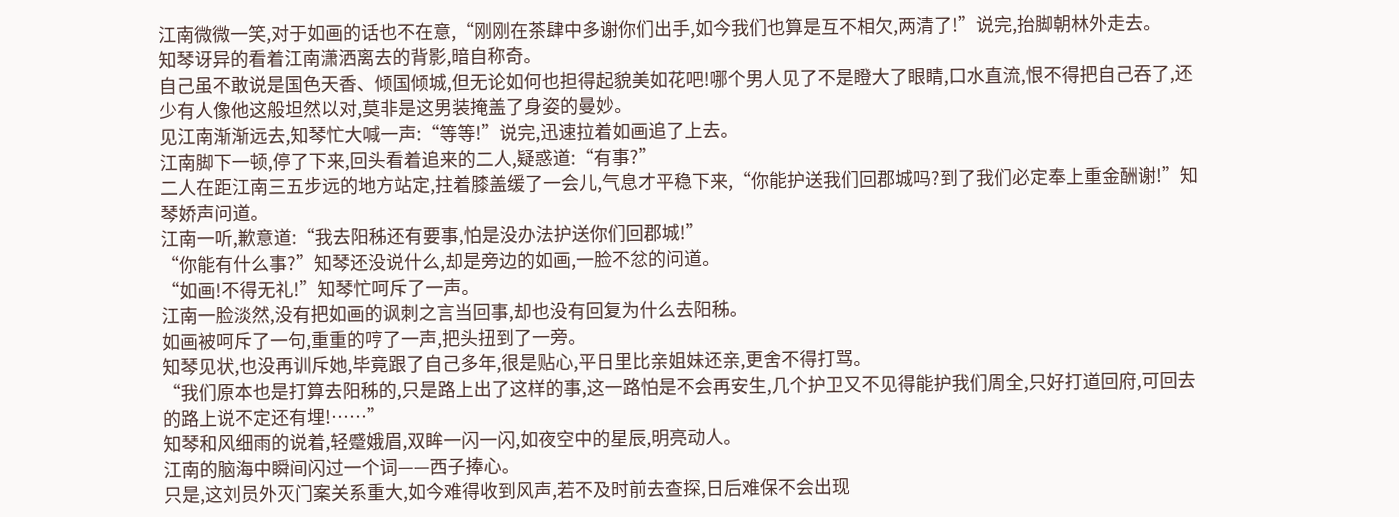江南微微一笑,对于如画的话也不在意,“刚刚在茶肆中多谢你们出手,如今我们也算是互不相欠,两清了!”说完,抬脚朝林外走去。
知琴讶异的看着江南潇洒离去的背影,暗自称奇。
自己虽不敢说是国色天香、倾国倾城,但无论如何也担得起貌美如花吧!哪个男人见了不是瞪大了眼睛,口水直流,恨不得把自己吞了,还少有人像他这般坦然以对,莫非是这男装掩盖了身姿的曼妙。
见江南渐渐远去,知琴忙大喊一声:“等等!”说完,迅速拉着如画追了上去。
江南脚下一顿,停了下来,回头看着追来的二人,疑惑道:“有事?”
二人在距江南三五步远的地方站定,拄着膝盖缓了一会儿,气息才平稳下来,“你能护送我们回郡城吗?到了我们必定奉上重金酬谢!”知琴娇声问道。
江南一听,歉意道:“我去阳秭还有要事,怕是没办法护送你们回郡城!”
“你能有什么事?”知琴还没说什么,却是旁边的如画,一脸不忿的问道。
“如画!不得无礼!”知琴忙呵斥了一声。
江南一脸淡然,没有把如画的讽刺之言当回事,却也没有回复为什么去阳秭。
如画被呵斥了一句,重重的哼了一声,把头扭到了一旁。
知琴见状,也没再训斥她,毕竟跟了自己多年,很是贴心,平日里比亲姐妹还亲,更舍不得打骂。
“我们原本也是打算去阳秭的,只是路上出了这样的事,这一路怕是不会再安生,几个护卫又不见得能护我们周全,只好打道回府,可回去的路上说不定还有埋!……”
知琴和风细雨的说着,轻蹙娥眉,双眸一闪一闪,如夜空中的星辰,明亮动人。
江南的脑海中瞬间闪过一个词——西子捧心。
只是,这刘员外灭门案关系重大,如今难得收到风声,若不及时前去查探,日后难保不会出现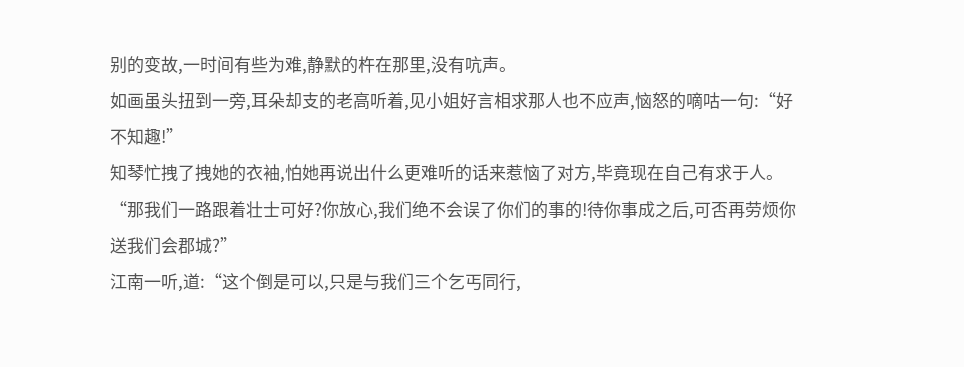别的变故,一时间有些为难,静默的杵在那里,没有吭声。
如画虽头扭到一旁,耳朵却支的老高听着,见小姐好言相求那人也不应声,恼怒的嘀咕一句:“好不知趣!”
知琴忙拽了拽她的衣袖,怕她再说出什么更难听的话来惹恼了对方,毕竟现在自己有求于人。
“那我们一路跟着壮士可好?你放心,我们绝不会误了你们的事的!待你事成之后,可否再劳烦你送我们会郡城?”
江南一听,道:“这个倒是可以,只是与我们三个乞丐同行,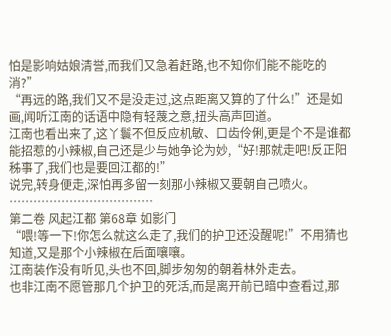怕是影响姑娘清誉,而我们又急着赶路,也不知你们能不能吃的消?”
“再远的路,我们又不是没走过,这点距离又算的了什么!”还是如画,闻听江南的话语中隐有轻蔑之意,扭头高声回道。
江南也看出来了,这丫鬟不但反应机敏、口齿伶俐,更是个不是谁都能招惹的小辣椒,自己还是少与她争论为妙,“好!那就走吧!反正阳秭事了,我们也是要回江都的!”
说完,转身便走,深怕再多留一刻那小辣椒又要朝自己喷火。
………………………………
第二卷 风起江都 第68章 如影门
“喂!等一下!你怎么就这么走了,我们的护卫还没醒呢!”不用猜也知道,又是那个小辣椒在后面嚷嚷。
江南装作没有听见,头也不回,脚步匆匆的朝着林外走去。
也非江南不愿管那几个护卫的死活,而是离开前已暗中查看过,那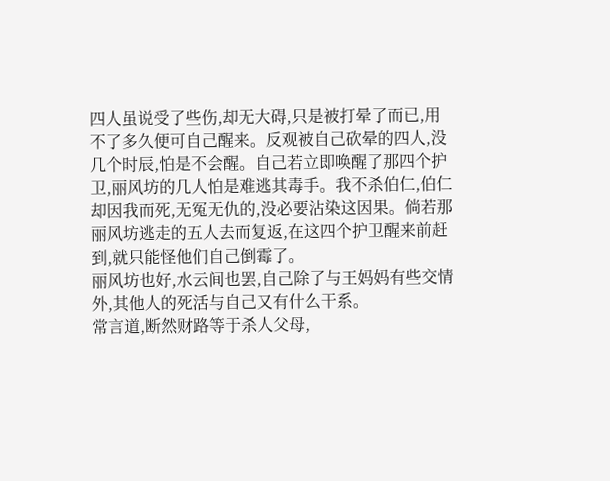四人虽说受了些伤,却无大碍,只是被打晕了而已,用不了多久便可自己醒来。反观被自己砍晕的四人,没几个时辰,怕是不会醒。自己若立即唤醒了那四个护卫,丽风坊的几人怕是难逃其毒手。我不杀伯仁,伯仁却因我而死,无冤无仇的,没必要沾染这因果。倘若那丽风坊逃走的五人去而复返,在这四个护卫醒来前赶到,就只能怪他们自己倒霉了。
丽风坊也好,水云间也罢,自己除了与王妈妈有些交情外,其他人的死活与自己又有什么干系。
常言道,断然财路等于杀人父母,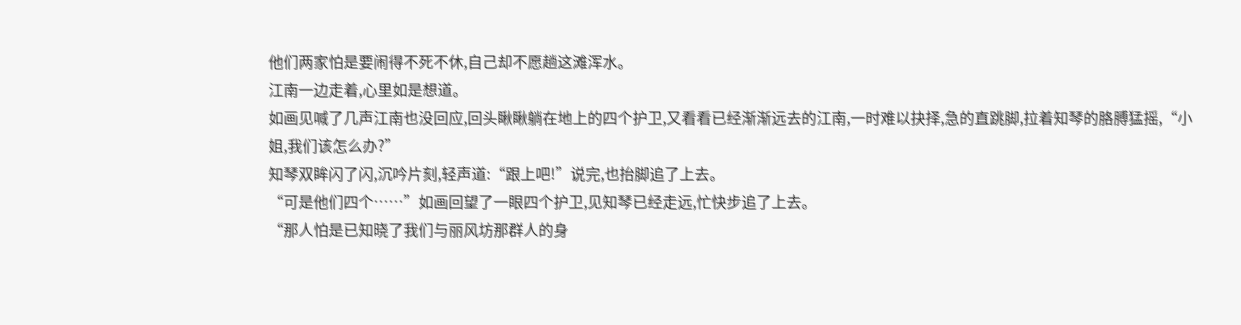他们两家怕是要闹得不死不休,自己却不愿趟这滩浑水。
江南一边走着,心里如是想道。
如画见喊了几声江南也没回应,回头瞅瞅躺在地上的四个护卫,又看看已经渐渐远去的江南,一时难以抉择,急的直跳脚,拉着知琴的胳膊猛摇,“小姐,我们该怎么办?”
知琴双眸闪了闪,沉吟片刻,轻声道:“跟上吧!”说完,也抬脚追了上去。
“可是他们四个……”如画回望了一眼四个护卫,见知琴已经走远,忙快步追了上去。
“那人怕是已知晓了我们与丽风坊那群人的身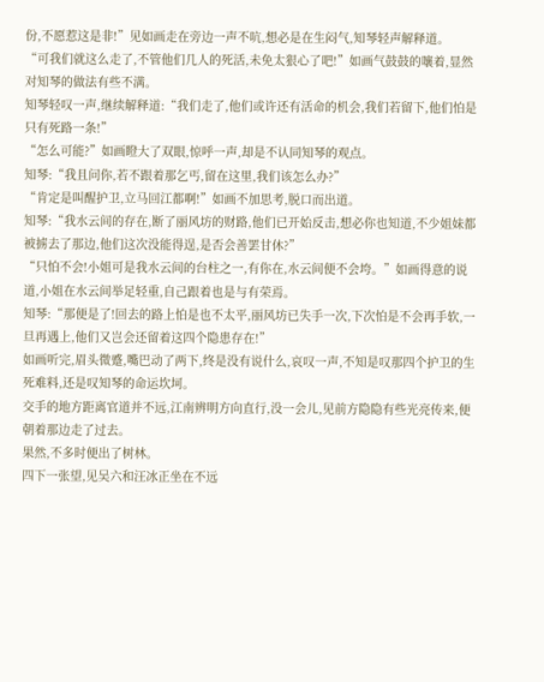份,不愿惹这是非!”见如画走在旁边一声不吭,想必是在生闷气,知琴轻声解释道。
“可我们就这么走了,不管他们几人的死活,未免太狠心了吧!”如画气鼓鼓的嚷着,显然对知琴的做法有些不满。
知琴轻叹一声,继续解释道:“我们走了,他们或许还有活命的机会,我们若留下,他们怕是只有死路一条!”
“怎么可能?”如画瞪大了双眼,惊呼一声,却是不认同知琴的观点。
知琴:“我且问你,若不跟着那乞丐,留在这里,我们该怎么办?”
“肯定是叫醒护卫,立马回江都啊!”如画不加思考,脱口而出道。
知琴:“我水云间的存在,断了丽风坊的财路,他们已开始反击,想必你也知道,不少姐妹都被掳去了那边,他们这次没能得逞,是否会善罢甘休?”
“只怕不会!小姐可是我水云间的台柱之一,有你在,水云间便不会垮。”如画得意的说道,小姐在水云间举足轻重,自己跟着也是与有荣焉。
知琴:“那便是了!回去的路上怕是也不太平,丽风坊已失手一次,下次怕是不会再手软,一旦再遇上,他们又岂会还留着这四个隐患存在!”
如画听完,眉头微蹙,嘴巴动了两下,终是没有说什么,哀叹一声,不知是叹那四个护卫的生死难料,还是叹知琴的命运坎坷。
交手的地方距离官道并不远,江南辨明方向直行,没一会儿,见前方隐隐有些光亮传来,便朝着那边走了过去。
果然,不多时便出了树林。
四下一张望,见吴六和汪冰正坐在不远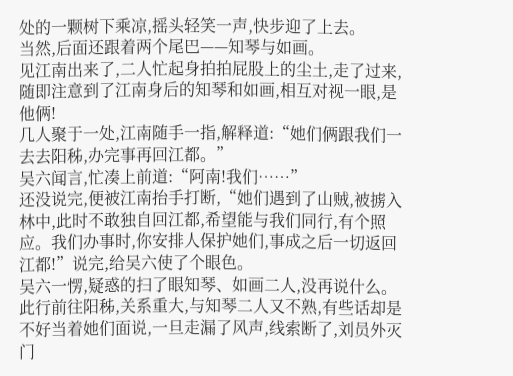处的一颗树下乘凉,摇头轻笑一声,快步迎了上去。
当然,后面还跟着两个尾巴——知琴与如画。
见江南出来了,二人忙起身拍拍屁股上的尘土,走了过来,随即注意到了江南身后的知琴和如画,相互对视一眼,是他俩!
几人聚于一处,江南随手一指,解释道:“她们俩跟我们一去去阳秭,办完事再回江都。”
吴六闻言,忙凑上前道:“阿南!我们……”
还没说完,便被江南抬手打断,“她们遇到了山贼,被掳入林中,此时不敢独自回江都,希望能与我们同行,有个照应。我们办事时,你安排人保护她们,事成之后一切返回江都!”说完,给吴六使了个眼色。
吴六一愣,疑惑的扫了眼知琴、如画二人,没再说什么。
此行前往阳秭,关系重大,与知琴二人又不熟,有些话却是不好当着她们面说,一旦走漏了风声,线索断了,刘员外灭门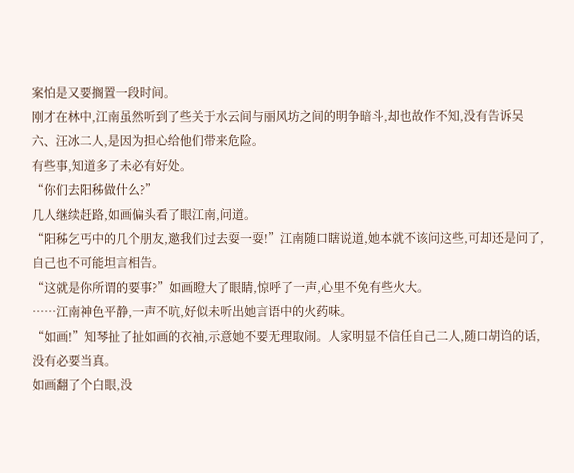案怕是又要搁置一段时间。
刚才在林中,江南虽然听到了些关于水云间与丽风坊之间的明争暗斗,却也故作不知,没有告诉吴六、汪冰二人,是因为担心给他们带来危险。
有些事,知道多了未必有好处。
“你们去阳秭做什么?”
几人继续赶路,如画偏头看了眼江南,问道。
“阳秭乞丐中的几个朋友,邀我们过去耍一耍!”江南随口瞎说道,她本就不该问这些,可却还是问了,自己也不可能坦言相告。
“这就是你所谓的要事?”如画瞪大了眼睛,惊呼了一声,心里不免有些火大。
……江南神色平静,一声不吭,好似未听出她言语中的火药味。
“如画!”知琴扯了扯如画的衣袖,示意她不要无理取闹。人家明显不信任自己二人,随口胡诌的话,没有必要当真。
如画翻了个白眼,没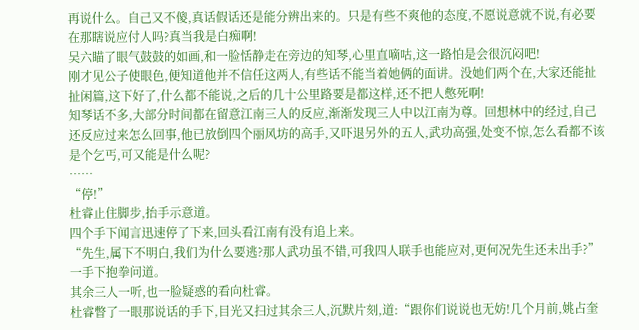再说什么。自己又不傻,真话假话还是能分辨出来的。只是有些不爽他的态度,不愿说意就不说,有必要在那瞎说应付人吗?真当我是白痴啊!
吴六瞄了眼气鼓鼓的如画,和一脸恬静走在旁边的知琴,心里直嘀咕,这一路怕是会很沉闷吧!
刚才见公子使眼色,便知道他并不信任这两人,有些话不能当着她俩的面讲。没她们两个在,大家还能扯扯闲篇,这下好了,什么都不能说,之后的几十公里路要是都这样,还不把人憋死啊!
知琴话不多,大部分时间都在留意江南三人的反应,渐渐发现三人中以江南为尊。回想林中的经过,自己还反应过来怎么回事,他已放倒四个丽风坊的高手,又吓退另外的五人,武功高强,处变不惊,怎么看都不该是个乞丐,可又能是什么呢?
……
“停!”
杜睿止住脚步,抬手示意道。
四个手下闻言迅速停了下来,回头看江南有没有追上来。
“先生,属下不明白,我们为什么要逃?那人武功虽不错,可我四人联手也能应对,更何况先生还未出手?”一手下抱拳问道。
其余三人一听,也一脸疑惑的看向杜睿。
杜睿瞥了一眼那说话的手下,目光又扫过其余三人,沉默片刻,道:“跟你们说说也无妨!几个月前,姚占奎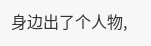身边出了个人物,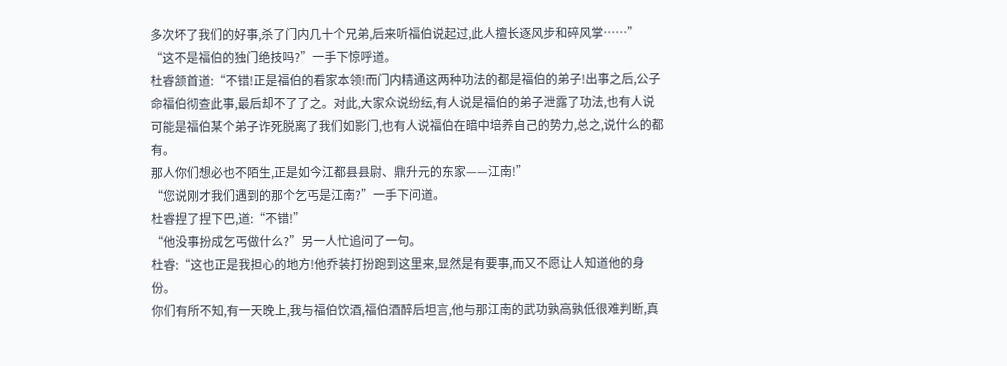多次坏了我们的好事,杀了门内几十个兄弟,后来听福伯说起过,此人擅长逐风步和碎风掌……”
“这不是福伯的独门绝技吗?”一手下惊呼道。
杜睿颔首道:“不错!正是福伯的看家本领!而门内精通这两种功法的都是福伯的弟子!出事之后,公子命福伯彻查此事,最后却不了了之。对此,大家众说纷纭,有人说是福伯的弟子泄露了功法,也有人说可能是福伯某个弟子诈死脱离了我们如影门,也有人说福伯在暗中培养自己的势力,总之,说什么的都有。
那人你们想必也不陌生,正是如今江都县县尉、鼎升元的东家——江南!”
“您说刚才我们遇到的那个乞丐是江南?”一手下问道。
杜睿捏了捏下巴,道:“不错!”
“他没事扮成乞丐做什么?”另一人忙追问了一句。
杜睿:“这也正是我担心的地方!他乔装打扮跑到这里来,显然是有要事,而又不愿让人知道他的身份。
你们有所不知,有一天晚上,我与福伯饮酒,福伯酒醉后坦言,他与那江南的武功孰高孰低很难判断,真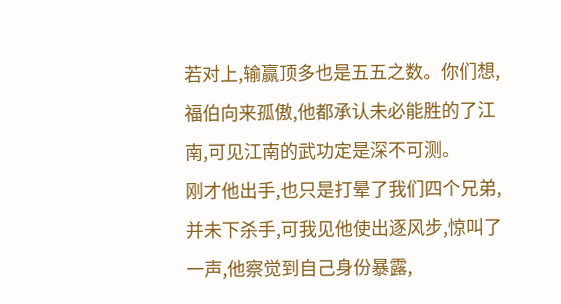若对上,输赢顶多也是五五之数。你们想,福伯向来孤傲,他都承认未必能胜的了江南,可见江南的武功定是深不可测。
刚才他出手,也只是打晕了我们四个兄弟,并未下杀手,可我见他使出逐风步,惊叫了一声,他察觉到自己身份暴露,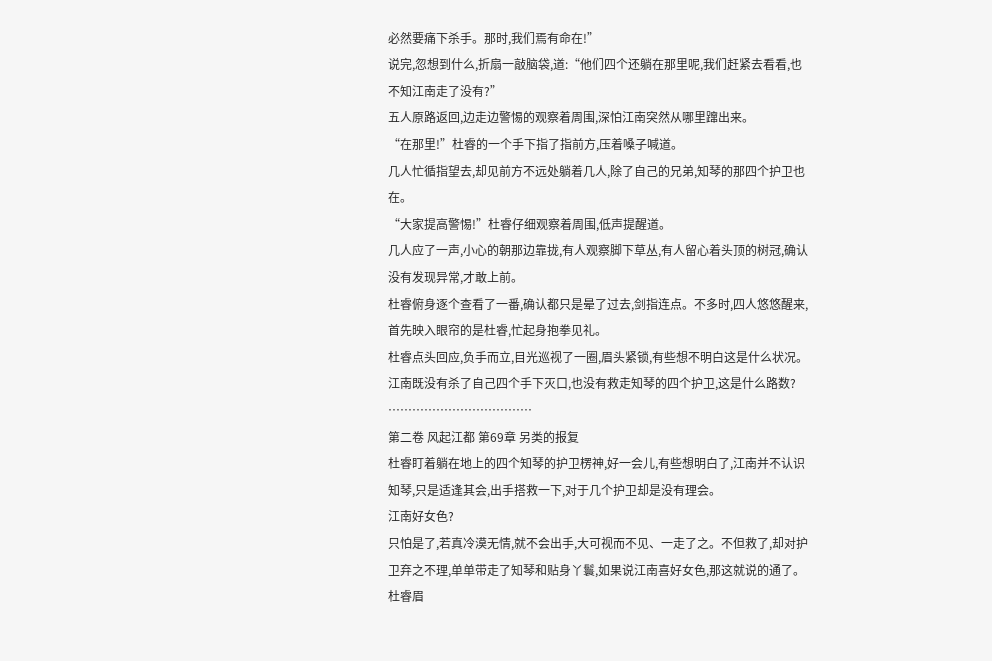必然要痛下杀手。那时,我们焉有命在!”
说完,忽想到什么,折扇一敲脑袋,道:“他们四个还躺在那里呢,我们赶紧去看看,也不知江南走了没有?”
五人原路返回,边走边警惕的观察着周围,深怕江南突然从哪里蹿出来。
“在那里!”杜睿的一个手下指了指前方,压着嗓子喊道。
几人忙循指望去,却见前方不远处躺着几人,除了自己的兄弟,知琴的那四个护卫也在。
“大家提高警惕!”杜睿仔细观察着周围,低声提醒道。
几人应了一声,小心的朝那边靠拢,有人观察脚下草丛,有人留心着头顶的树冠,确认没有发现异常,才敢上前。
杜睿俯身逐个查看了一番,确认都只是晕了过去,剑指连点。不多时,四人悠悠醒来,首先映入眼帘的是杜睿,忙起身抱拳见礼。
杜睿点头回应,负手而立,目光巡视了一圈,眉头紧锁,有些想不明白这是什么状况。
江南既没有杀了自己四个手下灭口,也没有救走知琴的四个护卫,这是什么路数?
………………………………
第二卷 风起江都 第69章 另类的报复
杜睿盯着躺在地上的四个知琴的护卫楞神,好一会儿,有些想明白了,江南并不认识知琴,只是适逢其会,出手搭救一下,对于几个护卫却是没有理会。
江南好女色?
只怕是了,若真冷漠无情,就不会出手,大可视而不见、一走了之。不但救了,却对护卫弃之不理,单单带走了知琴和贴身丫鬟,如果说江南喜好女色,那这就说的通了。
杜睿眉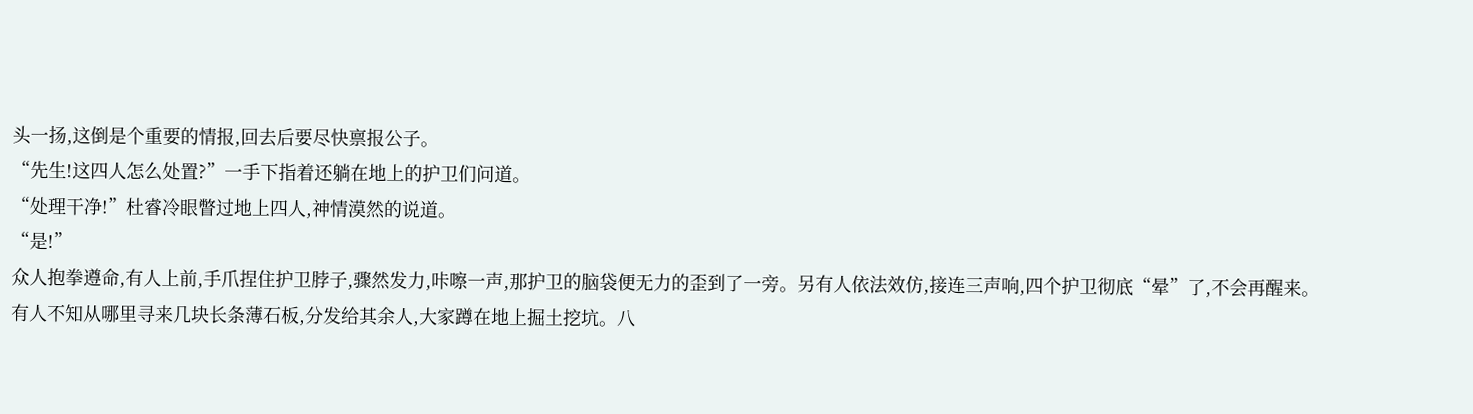头一扬,这倒是个重要的情报,回去后要尽快禀报公子。
“先生!这四人怎么处置?”一手下指着还躺在地上的护卫们问道。
“处理干净!”杜睿冷眼瞥过地上四人,神情漠然的说道。
“是!”
众人抱拳遵命,有人上前,手爪捏住护卫脖子,骤然发力,咔嚓一声,那护卫的脑袋便无力的歪到了一旁。另有人依法效仿,接连三声响,四个护卫彻底“晕”了,不会再醒来。
有人不知从哪里寻来几块长条薄石板,分发给其余人,大家蹲在地上掘土挖坑。八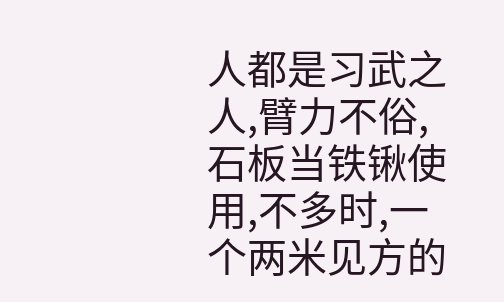人都是习武之人,臂力不俗,石板当铁锹使用,不多时,一个两米见方的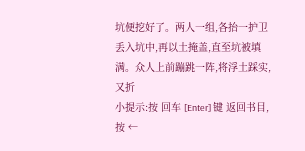坑便挖好了。两人一组,各抬一护卫丢入坑中,再以土掩盖,直至坑被填满。众人上前蹦跳一阵,将浮土踩实,又折
小提示:按 回车 [Enter] 键 返回书目,按 ←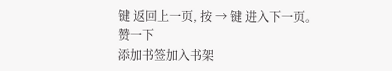键 返回上一页, 按 → 键 进入下一页。
赞一下
添加书签加入书架